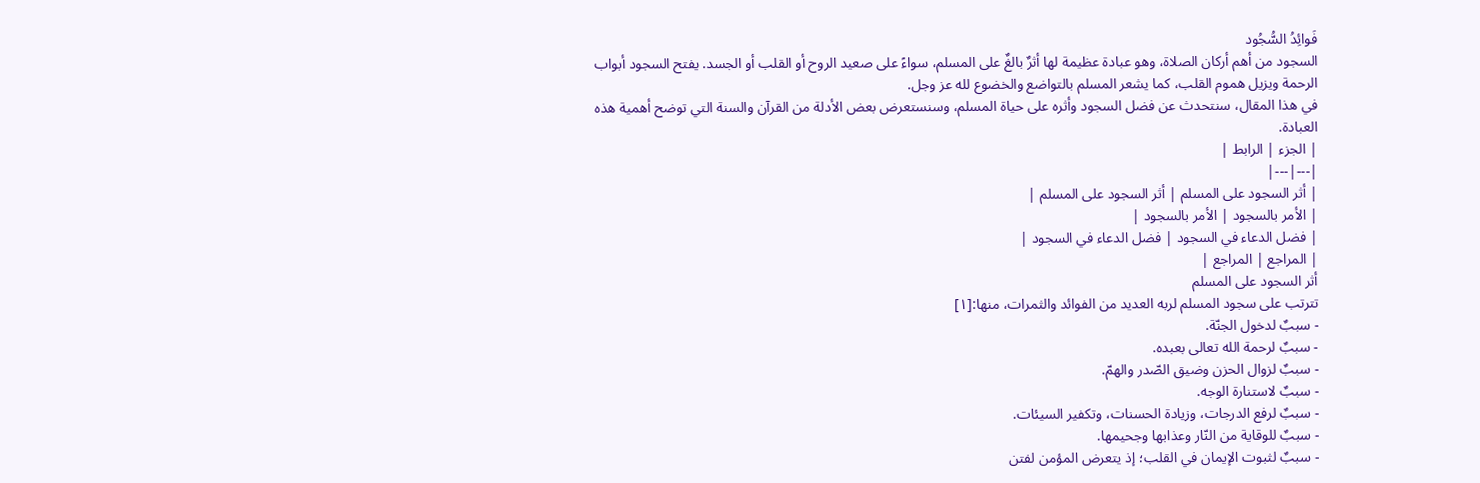فَوائِدُ السُّجُود
السجود من أهم أركان الصلاة، وهو عبادة عظيمة لها أثرٌ بالغٌ على المسلم، سواءً على صعيد الروح أو القلب أو الجسد. يفتح السجود أبواب الرحمة ويزيل هموم القلب، كما يشعر المسلم بالتواضع والخضوع لله عز وجل.
في هذا المقال، سنتحدث عن فضل السجود وأثره على حياة المسلم، وسنستعرض بعض الأدلة من القرآن والسنة التي توضح أهمية هذه العبادة.
| الجزء | الرابط |
|---|---|
| أثر السجود على المسلم | أثر السجود على المسلم |
| الأمر بالسجود | الأمر بالسجود |
| فضل الدعاء في السجود | فضل الدعاء في السجود |
| المراجع | المراجع |
أثر السجود على المسلم
تترتب على سجود المسلم لربه العديد من الفوائد والثمرات، منها:[١]
- سببٌ لدخول الجنّة.
- سببٌ لرحمة الله تعالى بعبده.
- سببٌ لزوال الحزن وضيق الصّدر والهمّ.
- سببٌ لاستنارة الوجه.
- سببٌ لرفع الدرجات، وزيادة الحسنات، وتكفير السيئات.
- سببٌ للوقاية من النّار وعذابها وجحيمها.
- سببٌ لثبوت الإيمان في القلب؛ إذ يتعرض المؤمن لفتن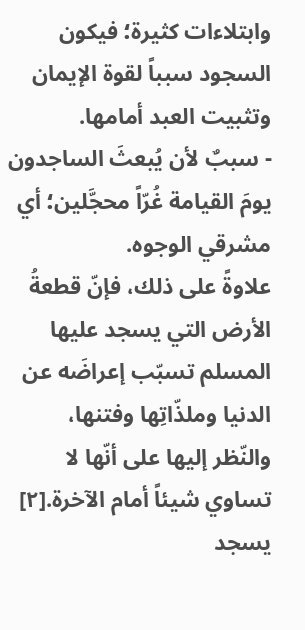وابتلاءات كثيرة؛ فيكون السجود سبباً لقوة الإيمان وتثبيت العبد أمامها.
- سببٌ لأن يُبعثَ الساجدون يومَ القيامة غُرّاً محجَّلين؛ أي مشرقي الوجوه.
علاوةً على ذلك، فإنّ قطعةُ الأرض التي يسجد عليها المسلم تسبّب إعراضَه عن الدنيا وملذّاتِها وفتنها، والنّظر إليها على أنّها لا تساوي شيئاً أمام الآخرة.[٢]
يسجد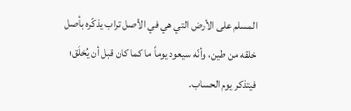المسلم على الأرض التي هي في الأصل تراب يذكّره بأصل خلقه من طين، وأنّه سيعود يوماً ما كما كان قبل أن يُخلَق؛ فيتذكر يوم الحساب.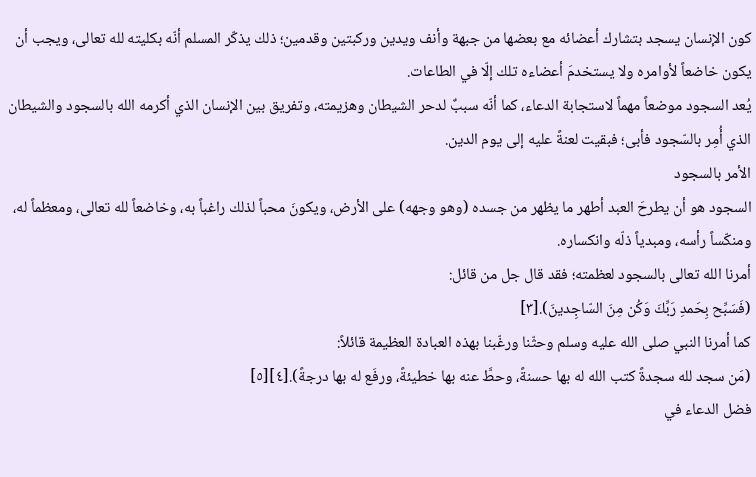كون الإنسان يسجد بتشارك أعضائه مع بعضها من جبهة وأنف ويدين وركبتين وقدمين؛ ذلك يذكّر المسلم أنّه بكليته لله تعالى، ويجب أن يكون خاضعاً لأوامره ولا يستخدمَ أعضاءه تلك إلّا في الطاعات.
يُعد السجود موضعاً مهماً لاستجابة الدعاء، كما أنّه سببٌ لدحر الشيطان وهزيمته، وتفريق بين الإنسان الذي أكرمه الله بالسجود والشيطان الذي أُمِر بالسّجود فأبى؛ فبقيت لعنةً عليه إلى يوم الدين.
الأمر بالسجود
السجود هو أن يطرحَ العبد أطهر ما يظهر من جسده (وهو وجهه) على الأرض، ويكونَ محباً لذلك راغباً به، وخاضعاً لله تعالى، ومعظماً له، ومنكّساً رأسه، ومبدياً ذلّه وانكساره.
أمرنا الله تعالى بالسجود لعظمته؛ فقد قال جل من قائل:
(فَسَبِّح بِحَمدِ رَبِّكَ وَكُن مِنَ السّاجِدينَ).[٣]
كما أمرنا النبي صلى الله عليه وسلم وحثّنا ورغّبنا بهذه العبادة العظيمة قائلاً:
(مَن سجد لله سجدةً كتب الله له بها حسنةً، وحطَّ عنه بها خطيئةً، ورفَع له بها درجةً).[٤][٥]
فضل الدعاء في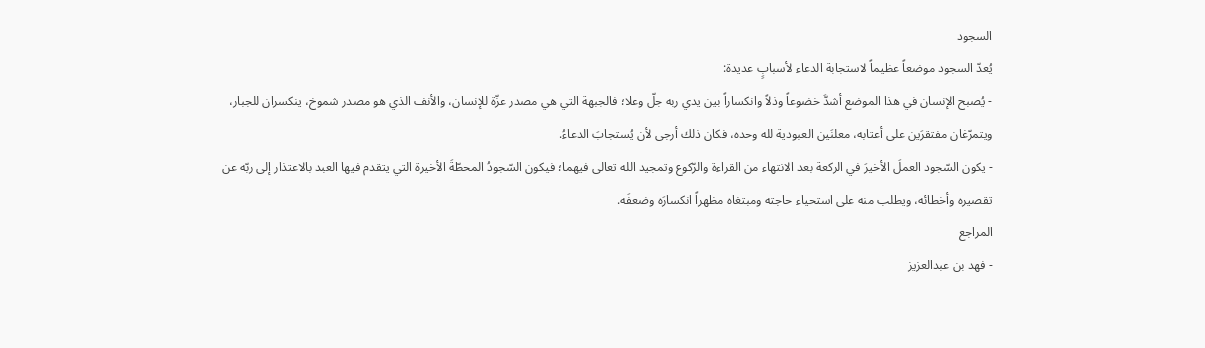السجود
يُعدّ السجود موضعاً عظيماً لاستجابة الدعاء لأسبابٍ عديدة:
- يُصبح الإنسان في هذا الموضع أشدَّ خضوعاً وذلاً وانكساراً بين يدي ربه جلّ وعلا؛ فالجبهة التي هي مصدر عزّة للإنسان، والأنف الذي هو مصدر شموخ، ينكسران للجبار، ويتمرّغان مفتقرَين على أعتابه، معلنَين العبودية لله وحده، فكان ذلك أرجى لأن يُستجابَ الدعاءُ.
- يكون السّجود العملَ الأخيرَ في الركعة بعد الانتهاء من القراءة والرّكوع وتمجيد الله تعالى فيهما؛ فيكون السّجودُ المحطّةَ الأخيرة التي يتقدم فيها العبد بالاعتذار إلى ربّه عن تقصيره وأخطائه، ويطلب منه على استحياء حاجته ومبتغاه مظهراً انكسارَه وضعفَه.
المراجع
- فهد بن عبدالعزيز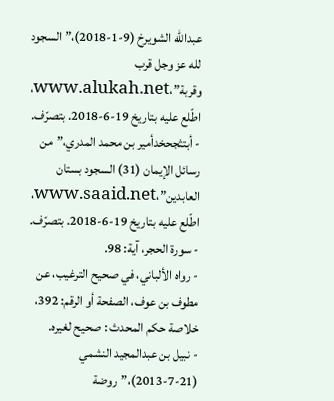عبدالله الشويرخ (9-1-2018)،”السجود لله عز وجل قرب وقربة”،www.alukah.net، اطّلع عليه بتاريخ 19-6-2018. بتصرّف.
- أبتثجحخدأمير بن محمد المدري،”من رسائل الإيمان (31) السجود بستان العابدين”،www.saaid.net، اطّلع عليه بتاريخ 19-6-2018. بتصرّف.
- سورة الحجر، آية: 98.
- رواه الألباني، في صحيح الترغيب، عن مطوف بن عوف، الصفحة أو الرقم: 392، خلاصة حكم المحدث : صحيح لغيره.
- نبيل بن عبدالمجيد النشمي (21-7-2013)،”روضة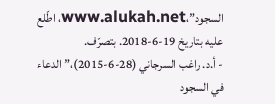السجود”،www.alukah.net، اطّلع عليه بتاريخ 19-6-2018. بتصرّف.
- أ.د. راغب السرجاني (28-6-2015)،”الدعاء في السجود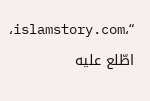“،islamstory.com، اطّلع عليه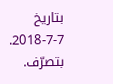بتاريخ 7-7-2018. بتصرّف.